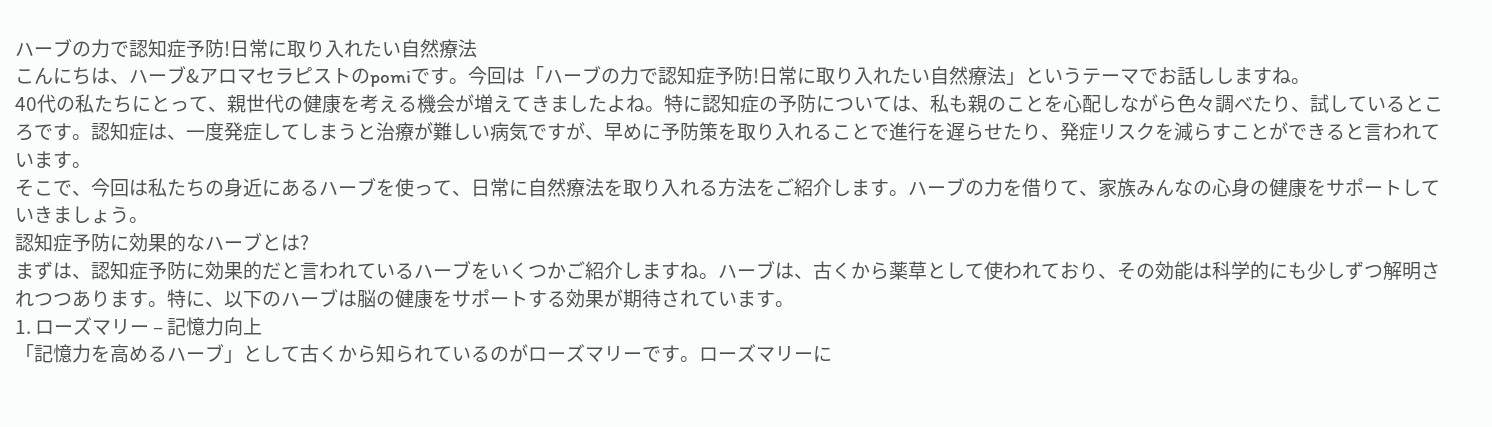ハーブの力で認知症予防!日常に取り入れたい自然療法
こんにちは、ハーブ&アロマセラピストのpomiです。今回は「ハーブの力で認知症予防!日常に取り入れたい自然療法」というテーマでお話ししますね。
40代の私たちにとって、親世代の健康を考える機会が増えてきましたよね。特に認知症の予防については、私も親のことを心配しながら色々調べたり、試しているところです。認知症は、一度発症してしまうと治療が難しい病気ですが、早めに予防策を取り入れることで進行を遅らせたり、発症リスクを減らすことができると言われています。
そこで、今回は私たちの身近にあるハーブを使って、日常に自然療法を取り入れる方法をご紹介します。ハーブの力を借りて、家族みんなの心身の健康をサポートしていきましょう。
認知症予防に効果的なハーブとは?
まずは、認知症予防に効果的だと言われているハーブをいくつかご紹介しますね。ハーブは、古くから薬草として使われており、その効能は科学的にも少しずつ解明されつつあります。特に、以下のハーブは脳の健康をサポートする効果が期待されています。
1. ローズマリー – 記憶力向上
「記憶力を高めるハーブ」として古くから知られているのがローズマリーです。ローズマリーに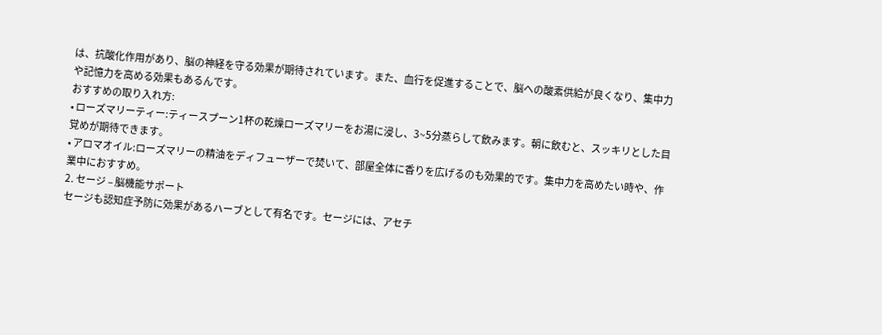は、抗酸化作用があり、脳の神経を守る効果が期待されています。また、血行を促進することで、脳への酸素供給が良くなり、集中力や記憶力を高める効果もあるんです。
おすすめの取り入れ方:
• ローズマリーティー:ティースプーン1杯の乾燥ローズマリーをお湯に浸し、3~5分蒸らして飲みます。朝に飲むと、スッキリとした目覚めが期待できます。
• アロマオイル:ローズマリーの精油をディフューザーで焚いて、部屋全体に香りを広げるのも効果的です。集中力を高めたい時や、作業中におすすめ。
2. セージ – 脳機能サポート
セージも認知症予防に効果があるハーブとして有名です。セージには、アセチ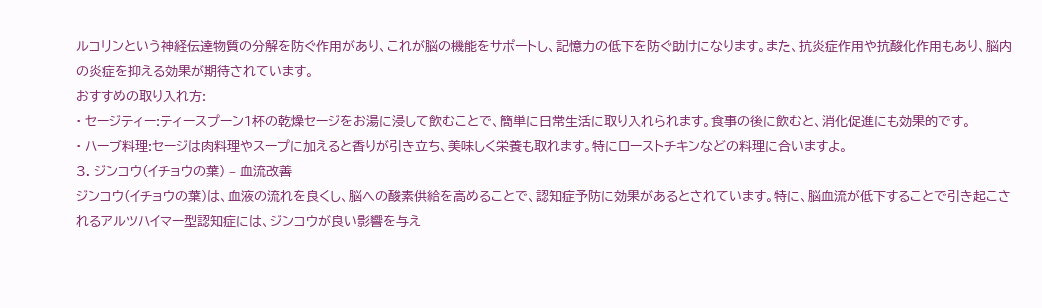ルコリンという神経伝達物質の分解を防ぐ作用があり、これが脳の機能をサポートし、記憶力の低下を防ぐ助けになります。また、抗炎症作用や抗酸化作用もあり、脳内の炎症を抑える効果が期待されています。
おすすめの取り入れ方:
• セージティー:ティースプーン1杯の乾燥セージをお湯に浸して飲むことで、簡単に日常生活に取り入れられます。食事の後に飲むと、消化促進にも効果的です。
• ハーブ料理:セージは肉料理やスープに加えると香りが引き立ち、美味しく栄養も取れます。特にローストチキンなどの料理に合いますよ。
3. ジンコウ(イチョウの葉) – 血流改善
ジンコウ(イチョウの葉)は、血液の流れを良くし、脳への酸素供給を高めることで、認知症予防に効果があるとされています。特に、脳血流が低下することで引き起こされるアルツハイマー型認知症には、ジンコウが良い影響を与え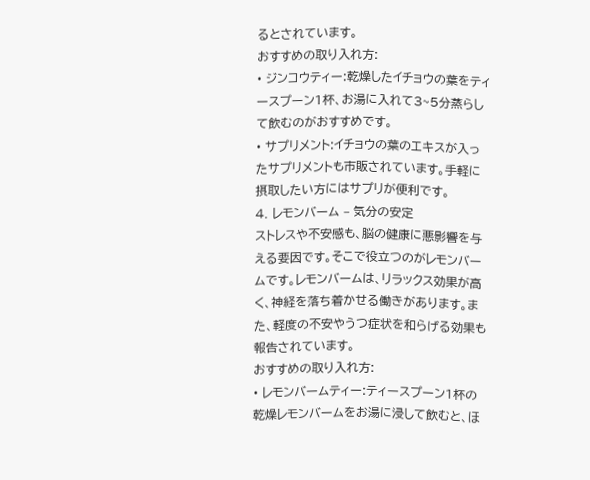るとされています。
おすすめの取り入れ方:
• ジンコウティー:乾燥したイチョウの葉をティースプーン1杯、お湯に入れて3~5分蒸らして飲むのがおすすめです。
• サプリメント:イチョウの葉のエキスが入ったサプリメントも市販されています。手軽に摂取したい方にはサプリが便利です。
4. レモンバーム – 気分の安定
ストレスや不安感も、脳の健康に悪影響を与える要因です。そこで役立つのがレモンバームです。レモンバームは、リラックス効果が高く、神経を落ち着かせる働きがあります。また、軽度の不安やうつ症状を和らげる効果も報告されています。
おすすめの取り入れ方:
• レモンバームティー:ティースプーン1杯の乾燥レモンバームをお湯に浸して飲むと、ほ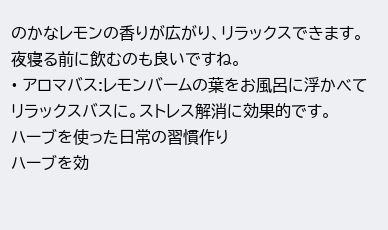のかなレモンの香りが広がり、リラックスできます。夜寝る前に飲むのも良いですね。
• アロマバス:レモンバームの葉をお風呂に浮かべてリラックスバスに。ストレス解消に効果的です。
ハーブを使った日常の習慣作り
ハーブを効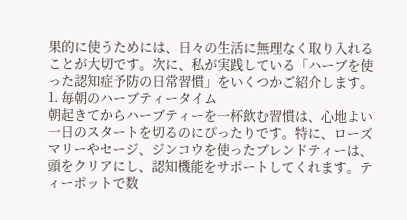果的に使うためには、日々の生活に無理なく取り入れることが大切です。次に、私が実践している「ハーブを使った認知症予防の日常習慣」をいくつかご紹介します。
1. 毎朝のハーブティータイム
朝起きてからハーブティーを一杯飲む習慣は、心地よい一日のスタートを切るのにぴったりです。特に、ローズマリーやセージ、ジンコウを使ったブレンドティーは、頭をクリアにし、認知機能をサポートしてくれます。ティーポットで数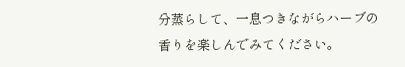分蒸らして、一息つきながらハーブの香りを楽しんでみてください。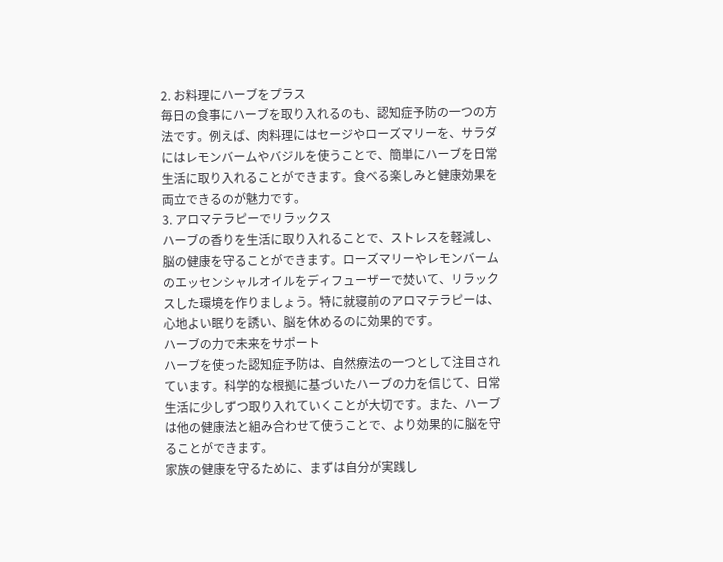2. お料理にハーブをプラス
毎日の食事にハーブを取り入れるのも、認知症予防の一つの方法です。例えば、肉料理にはセージやローズマリーを、サラダにはレモンバームやバジルを使うことで、簡単にハーブを日常生活に取り入れることができます。食べる楽しみと健康効果を両立できるのが魅力です。
3. アロマテラピーでリラックス
ハーブの香りを生活に取り入れることで、ストレスを軽減し、脳の健康を守ることができます。ローズマリーやレモンバームのエッセンシャルオイルをディフューザーで焚いて、リラックスした環境を作りましょう。特に就寝前のアロマテラピーは、心地よい眠りを誘い、脳を休めるのに効果的です。
ハーブの力で未来をサポート
ハーブを使った認知症予防は、自然療法の一つとして注目されています。科学的な根拠に基づいたハーブの力を信じて、日常生活に少しずつ取り入れていくことが大切です。また、ハーブは他の健康法と組み合わせて使うことで、より効果的に脳を守ることができます。
家族の健康を守るために、まずは自分が実践し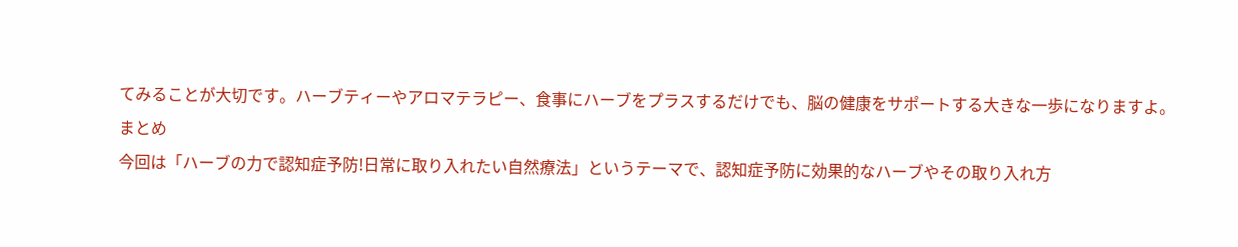てみることが大切です。ハーブティーやアロマテラピー、食事にハーブをプラスするだけでも、脳の健康をサポートする大きな一歩になりますよ。
まとめ
今回は「ハーブの力で認知症予防!日常に取り入れたい自然療法」というテーマで、認知症予防に効果的なハーブやその取り入れ方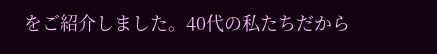をご紹介しました。40代の私たちだから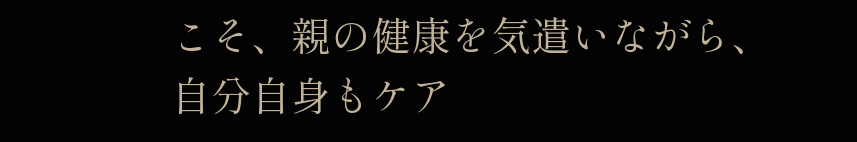こそ、親の健康を気遣いながら、自分自身もケア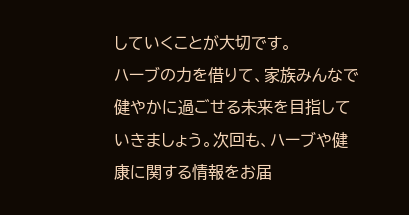していくことが大切です。
ハーブの力を借りて、家族みんなで健やかに過ごせる未来を目指していきましょう。次回も、ハーブや健康に関する情報をお届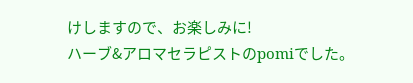けしますので、お楽しみに!
ハーブ&アロマセラピストのpomiでした。